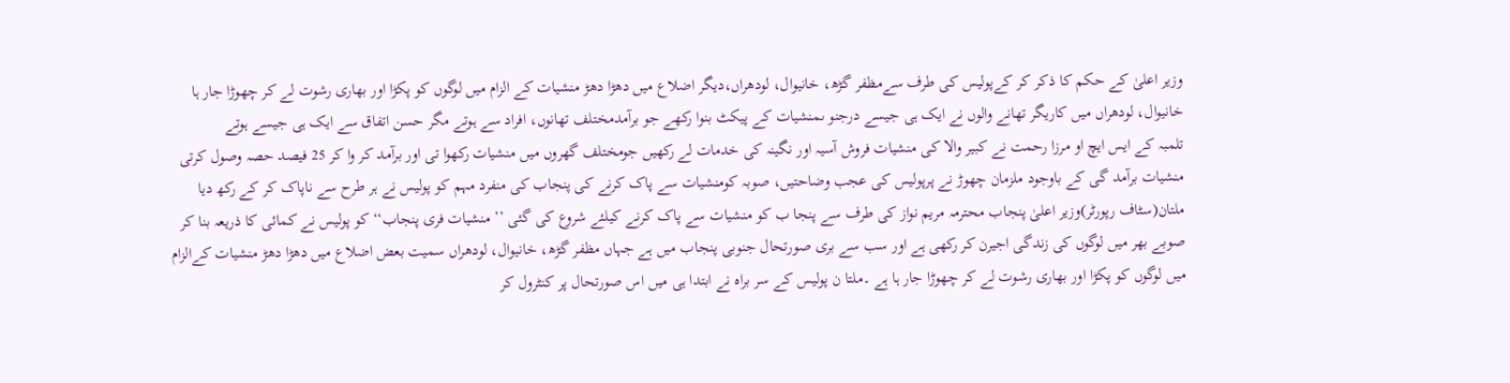وزیر اعلیٰ کے حکم کا ذکر کر کےپولیس کی طرف سےمظفر گڑھ، خانیوال، لودھراں،دیگر اضلاع میں دھڑا دھڑ منشیات کے الزام میں لوگوں کو پکڑا اور بھاری رشوت لے کر چھوڑا جار ہا
خانیوال، لودھراں میں کاریگر تھانے والوں نے ایک ہی جیسے درجنو ںمنشیات کے پیکٹ بنوا رکھے جو برآمدمختلف تھانوں، افراد سے ہوتے مگر حسن اتفاق سے ایک ہی جیسے ہوتے
تلمبہ کے ایس ایچ او مرزا رحمت نے کبیر والا کی منشیات فروش آسیہ اور نگینہ کی خدمات لے رکھیں جومختلف گھروں میں منشیات رکھوا تی اور برآمد کر وا کر 25 فیصد حصہ وصول کرتی
منشیات برآمد گی کے باوجود ملزمان چھوڑ نے پرپولیس کی عجب وضاحتیں، صوبہ کومنشیات سے پاک کرنے کی پنجاب کی منفرد مہم کو پولیس نے ہر طرح سے ناپاک کر کے رکھ دیا
ملتان(سٹاف رپورٹر)وزیر اعلیٰ پنجاب محترمہ مریم نواز کی طرف سے پنجا ب کو منشیات سے پاک کرنے کیلئے شروع کی گئی ’’ منشیات فری پنجاب‘‘ کو پولیس نے کمائی کا ذریعہ بنا کر صوبے بھر میں لوگوں کی زندگی اجیرن کر رکھی ہے اور سب سے بری صورتحال جنوبی پنجاب میں ہے جہاں مظفر گڑھ، خانیوال، لودھراں سمیت بعض اضلاع میں دھڑا دھڑ منشیات کےالزام میں لوگوں کو پکڑا اور بھاری رشوت لے کر چھوڑا جار ہا ہے ۔ملتا ن پولیس کے سر براہ نے ابتدا ہی میں اس صورتحال پر کنٹرول کر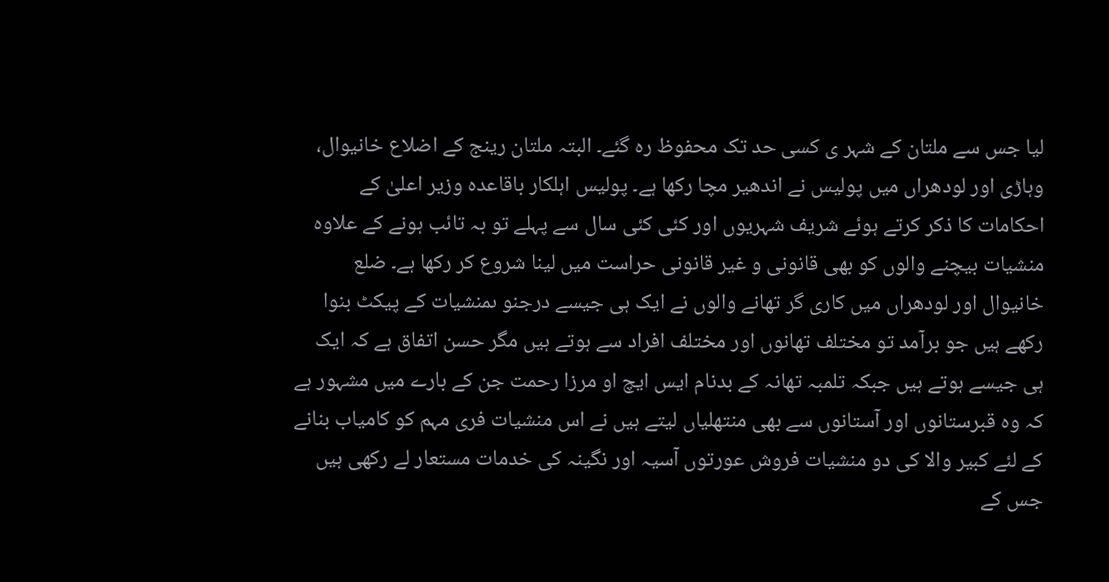لیا جس سے ملتان کے شہر ی کسی حد تک محفوظ رہ گئے۔ البتہ ملتان رینج کے اضلاع خانیوال، وہاڑی اور لودھراں میں پولیس نے اندھیر مچا رکھا ہے۔ پولیس اہلکار باقاعدہ وزیر اعلیٰ کے احکامات کا ذکر کرتے ہوئے شریف شہریوں اور کئی کئی سال سے پہلے تو بہ تائب ہونے کے علاوہ منشیات بیچنے والوں کو بھی قانونی و غیر قانونی حراست میں لینا شروع کر رکھا ہے۔ ضلع خانیوال اور لودھراں میں کاری گر تھانے والوں نے ایک ہی جیسے درجنو ںمنشیات کے پیکٹ بنوا رکھے ہیں جو برآمد تو مختلف تھانوں اور مختلف افراد سے ہوتے ہیں مگر حسن اتفاق ہے کہ ایک ہی جیسے ہوتے ہیں جبکہ تلمبہ تھانہ کے بدنام ایس ایچ او مرزا رحمت جن کے بارے میں مشہور ہے کہ وہ قبرستانوں اور آستانوں سے بھی منتھلیاں لیتے ہیں نے اس منشیات فری مہم کو کامیاب بنانے کے لئے کبیر والا کی دو منشیات فروش عورتوں آسیہ اور نگینہ کی خدمات مستعار لے رکھی ہیں جس کے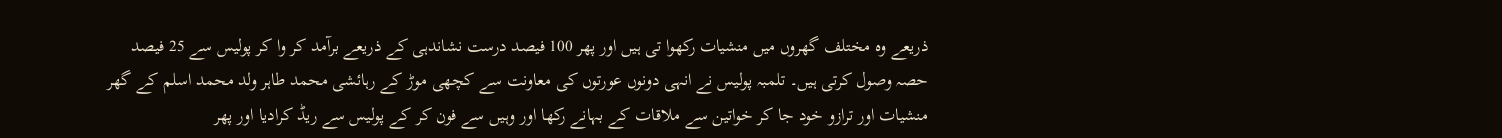ذریعے وہ مختلف گھروں میں منشیات رکھوا تی ہیں اور پھر 100 فیصد درست نشاندہی کے ذریعے برآمد کر وا کر پولیس سے 25 فیصد حصہ وصول کرتی ہیں۔ تلمبہ پولیس نے انہی دونوں عورتوں کی معاونت سے کچھی موڑ کے رہائشی محمد طاہر ولد محمد اسلم کے گھر منشیات اور ترازو خود جا کر خواتین سے ملاقات کے بہانے رکھا اور وہیں سے فون کر کے پولیس سے ریڈ کرادیا اور پھر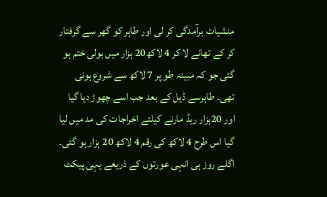منشیات برآمدگی کر لی اور طاہر کو گھر سے گرفتار کر کے تھانے لا کر 4 لاکھ20 ہزار میں بولی ختم ہو گئی جو کہ مبینہ طو پر 7 لاکھ سے شروع ہونی تھی۔ طاہرسے ڈیل کے بعد جب اسے چھوڑ دیا گیا اور 20ہزار ریڈ مارنے کیلئے اخراجات کی مد میں لیا گیا اس طرح 4 لاکھ کی رقم 4 لاکھ 20 ہزار ہو گئی۔ اگلے روز ہی انہی عورتوں کے ذریعے یہی پیکٹ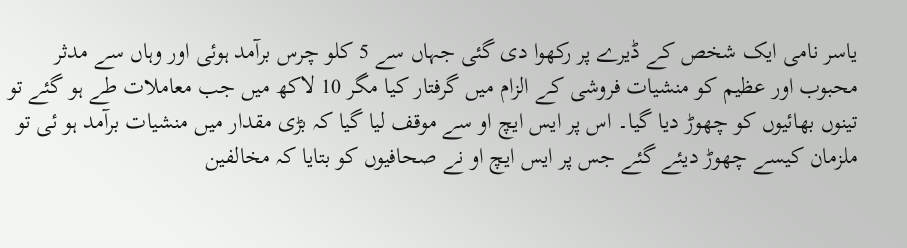یاسر نامی ایک شخص کے ڈیرے پر رکھوا دی گئی جہاں سے 5 کلو چرس برآمد ہوئی اور وہاں سے مدثر محبوب اور عظیم کو منشیات فروشی کے الزام میں گرفتار کیا مگر 10 لاکھ میں جب معاملات طے ہو گئے تو تینوں بھائیوں کو چھوڑ دیا گیا۔ اس پر ایس ایچ او سے موقف لیا گیا کہ بڑی مقدار میں منشیات برآمد ہو ئی تو ملزمان کیسے چھوڑ دیئے گئے جس پر ایس ایچ او نے صحافیوں کو بتایا کہ مخالفین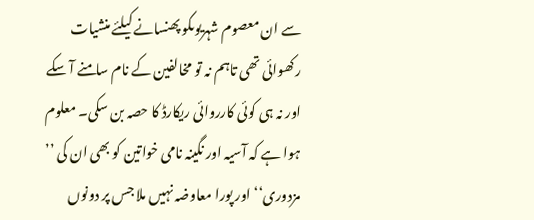سے ان معصوم شہریوںکو پھنسانے کیلئے منشیات رکھوائی تھی تاہم نہ تو مخالفین کے نام سامنے آ سکے اور نہ ہی کوئی کارروائی ریکارڈ کا حصہ بن سکی۔ معلوم ہوا ہے کہ آسیہ اور نگینہ نامی خواتین کو بھی ان کی ’’ مزدوری‘‘ اور پورا معاوضہ نہیں ملا جس پر دونوں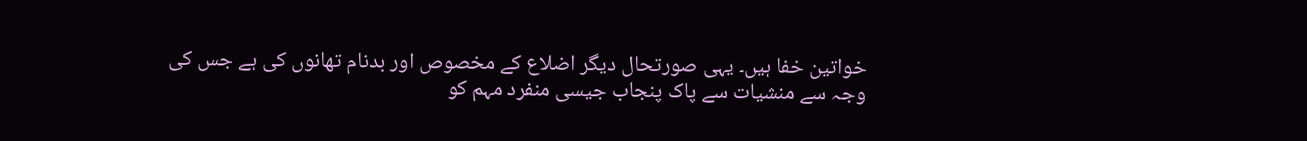خواتین خفا ہیں۔ یہی صورتحال دیگر اضلاع کے مخصوص اور بدنام تھانوں کی ہے جس کی وجہ سے منشیات سے پاک پنجاب جیسی منفرد مہم کو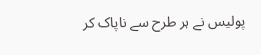پولیس نے ہر طرح سے ناپاک کر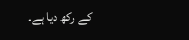کے رکھ دیا ہے۔